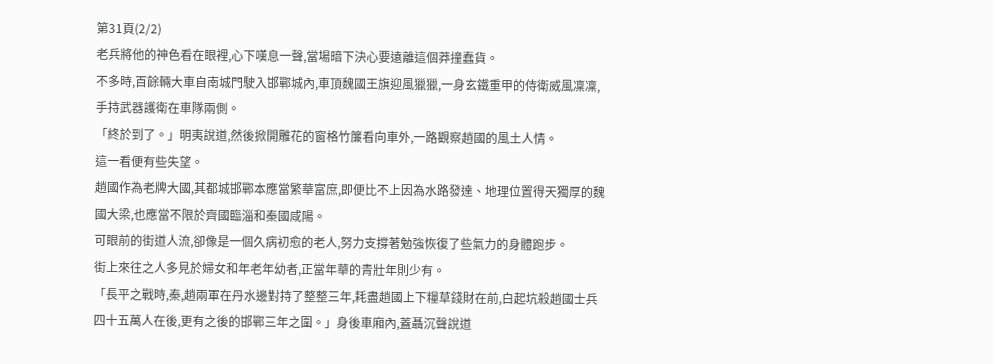第31頁(2/2)
老兵將他的神色看在眼裡,心下嘆息一聲,當場暗下決心要遠離這個莽撞蠢貨。
不多時,百餘輛大車自南城門駛入邯鄲城內,車頂魏國王旗迎風獵獵,一身玄鐵重甲的侍衛威風凜凜,手持武器護衛在車隊兩側。
「終於到了。」明夷說道,然後掀開雕花的窗格竹簾看向車外,一路觀察趙國的風土人情。
這一看便有些失望。
趙國作為老牌大國,其都城邯鄲本應當繁華富庶,即便比不上因為水路發達、地理位置得天獨厚的魏國大梁,也應當不限於齊國臨淄和秦國咸陽。
可眼前的街道人流,卻像是一個久病初愈的老人,努力支撐著勉強恢復了些氣力的身體跑步。
街上來往之人多見於婦女和年老年幼者,正當年華的青壯年則少有。
「長平之戰時,秦,趙兩軍在丹水邊對持了整整三年,耗盡趙國上下糧草錢財在前,白起坑殺趙國士兵四十五萬人在後,更有之後的邯鄲三年之圍。」身後車廂內,蓋聶沉聲說道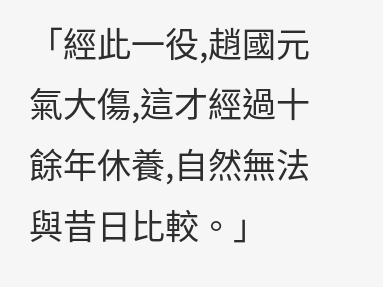「經此一役,趙國元氣大傷,這才經過十餘年休養,自然無法與昔日比較。」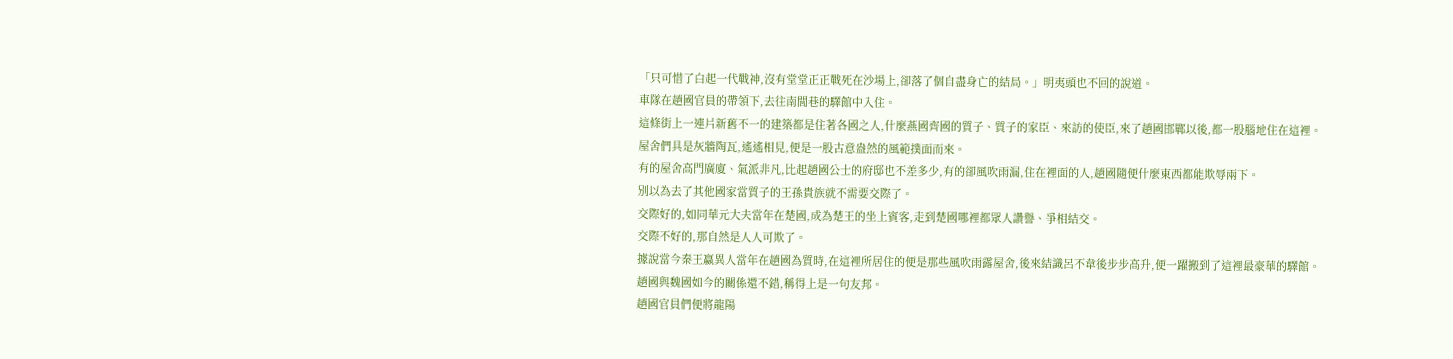「只可惜了白起一代戰神,沒有堂堂正正戰死在沙場上,卻落了個自盡身亡的結局。」明夷頭也不回的說道。
車隊在趙國官員的帶領下,去往南閭巷的驛館中入住。
這條街上一連片新舊不一的建築都是住著各國之人,什麼燕國齊國的質子、質子的家臣、來訪的使臣,來了趙國邯鄲以後,都一股腦地住在這裡。
屋舍們具是灰牆陶瓦,遙遙相見,便是一股古意盎然的風範撲面而來。
有的屋舍高門廣廈、氣派非凡,比起趙國公士的府邸也不差多少,有的卻風吹雨漏,住在裡面的人,趙國隨便什麼東西都能欺辱兩下。
別以為去了其他國家當質子的王孫貴族就不需要交際了。
交際好的,如同華元大夫當年在楚國,成為楚王的坐上賓客,走到楚國哪裡都眾人讚譽、爭相結交。
交際不好的,那自然是人人可欺了。
據說當今秦王嬴異人當年在趙國為質時,在這裡所居住的便是那些風吹雨露屋舍,後來結識呂不韋後步步高升,便一躍搬到了這裡最豪華的驛館。
趙國與魏國如今的關係還不錯,稱得上是一句友邦。
趙國官員們便將龍陽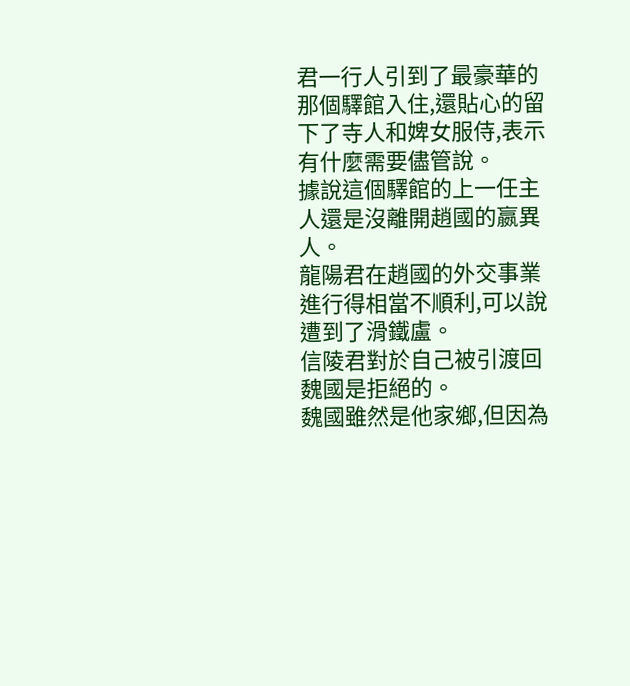君一行人引到了最豪華的那個驛館入住,還貼心的留下了寺人和婢女服侍,表示有什麼需要儘管說。
據說這個驛館的上一任主人還是沒離開趙國的嬴異人。
龍陽君在趙國的外交事業進行得相當不順利,可以說遭到了滑鐵盧。
信陵君對於自己被引渡回魏國是拒絕的。
魏國雖然是他家鄉,但因為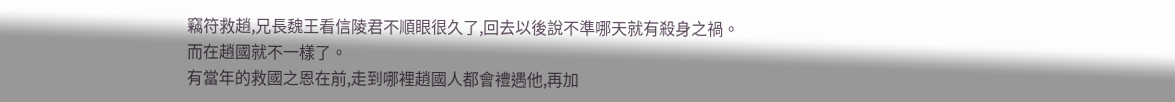竊符救趙,兄長魏王看信陵君不順眼很久了,回去以後說不準哪天就有殺身之禍。
而在趙國就不一樣了。
有當年的救國之恩在前,走到哪裡趙國人都會禮遇他,再加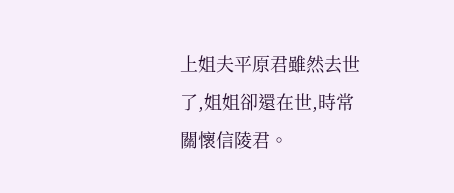上姐夫平原君雖然去世了,姐姐卻還在世,時常關懷信陵君。